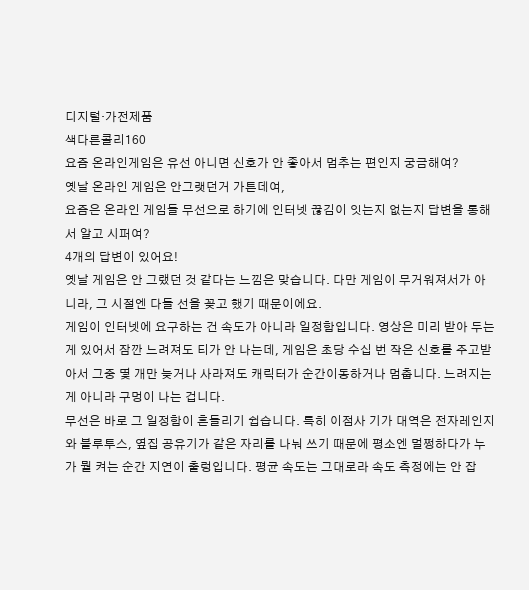디지털·가전제품
색다른콜리160
요즘 온라인게임은 유선 아니면 신호가 안 좋아서 멈추는 편인지 궁금해여?
옛날 온라인 게임은 안그랫던거 가튼데여,
요즘은 온라인 게임들 무선으로 하기에 인터넷 끊김이 잇는지 없는지 답변을 통해서 알고 시퍼여?
4개의 답변이 있어요!
옛날 게임은 안 그랬던 것 같다는 느낌은 맞습니다. 다만 게임이 무거워져서가 아니라, 그 시절엔 다들 선을 꽂고 했기 때문이에요.
게임이 인터넷에 요구하는 건 속도가 아니라 일정함입니다. 영상은 미리 받아 두는 게 있어서 잠깐 느려져도 티가 안 나는데, 게임은 초당 수십 번 작은 신호를 주고받아서 그중 몇 개만 늦거나 사라져도 캐릭터가 순간이동하거나 멈춥니다. 느려지는 게 아니라 구멍이 나는 겁니다.
무선은 바로 그 일정함이 흔들리기 쉽습니다. 특히 이점사 기가 대역은 전자레인지와 블루투스, 옆집 공유기가 같은 자리를 나눠 쓰기 때문에 평소엔 멀쩡하다가 누가 뭘 켜는 순간 지연이 출렁입니다. 평균 속도는 그대로라 속도 측정에는 안 잡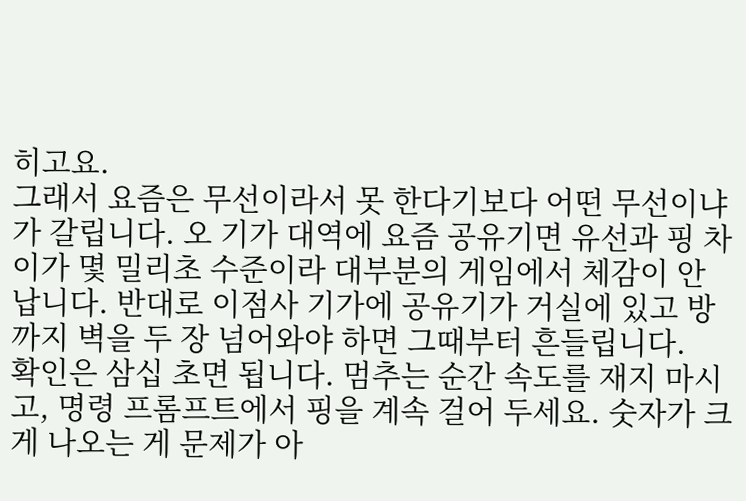히고요.
그래서 요즘은 무선이라서 못 한다기보다 어떤 무선이냐가 갈립니다. 오 기가 대역에 요즘 공유기면 유선과 핑 차이가 몇 밀리초 수준이라 대부분의 게임에서 체감이 안 납니다. 반대로 이점사 기가에 공유기가 거실에 있고 방까지 벽을 두 장 넘어와야 하면 그때부터 흔들립니다.
확인은 삼십 초면 됩니다. 멈추는 순간 속도를 재지 마시고, 명령 프롬프트에서 핑을 계속 걸어 두세요. 숫자가 크게 나오는 게 문제가 아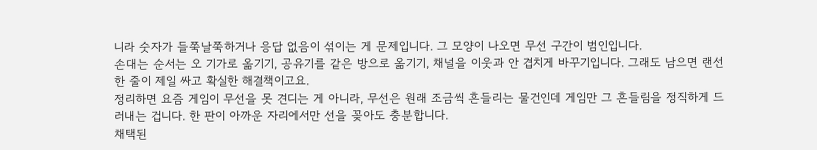니라 숫자가 들쭉날쭉하거나 응답 없음이 섞이는 게 문제입니다. 그 모양이 나오면 무선 구간이 범인입니다.
손대는 순서는 오 기가로 옮기기, 공유기를 같은 방으로 옮기기, 채널을 이웃과 안 겹치게 바꾸기입니다. 그래도 남으면 랜선 한 줄이 제일 싸고 확실한 해결책이고요.
정리하면 요즘 게임이 무선을 못 견디는 게 아니라, 무선은 원래 조금씩 흔들리는 물건인데 게임만 그 흔들림을 정직하게 드러내는 겁니다. 한 판이 아까운 자리에서만 선을 꽂아도 충분합니다.
채택된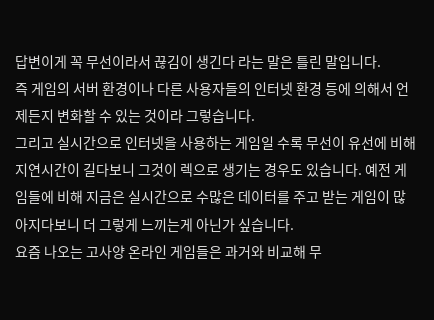답변이게 꼭 무선이라서 끊김이 생긴다 라는 말은 틀린 말입니다.
즉 게임의 서버 환경이나 다른 사용자들의 인터넷 환경 등에 의해서 언제든지 변화할 수 있는 것이라 그렇습니다.
그리고 실시간으로 인터넷을 사용하는 게임일 수록 무선이 유선에 비해 지연시간이 길다보니 그것이 렉으로 생기는 경우도 있습니다. 예전 게임들에 비해 지금은 실시간으로 수많은 데이터를 주고 받는 게임이 많아지다보니 더 그렇게 느끼는게 아닌가 싶습니다.
요즘 나오는 고사양 온라인 게임들은 과거와 비교해 무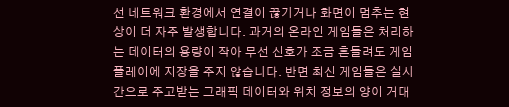선 네트워크 환경에서 연결이 끊기거나 화면이 멈추는 현상이 더 자주 발생합니다. 과거의 온라인 게임들은 처리하는 데이터의 용량이 작아 무선 신호가 조금 흔들려도 게임 플레이에 지장을 주지 않습니다. 반면 최신 게임들은 실시간으로 주고받는 그래픽 데이터와 위치 정보의 양이 거대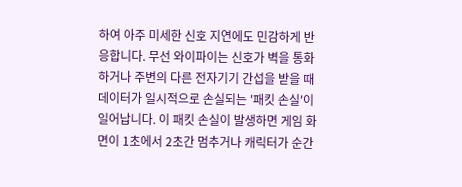하여 아주 미세한 신호 지연에도 민감하게 반응합니다. 무선 와이파이는 신호가 벽을 통화하거나 주변의 다른 전자기기 간섭을 받을 때 데이터가 일시적으로 손실되는 '패킷 손실'이 일어납니다. 이 패킷 손실이 발생하면 게임 화면이 1초에서 2초간 멈추거나 캐릭터가 순간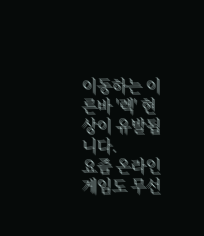이동하는 이른바 '렉' 현상이 유발됩니다.
요즘 온라인 게임도 무선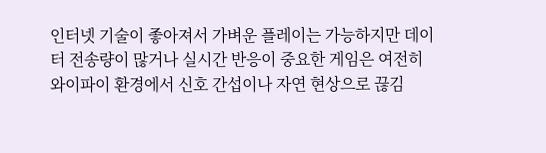인터넷 기술이 좋아져서 가벼운 플레이는 가능하지만 데이터 전송량이 많거나 실시간 반응이 중요한 게임은 여전히 와이파이 환경에서 신호 간섭이나 자연 현상으로 끊김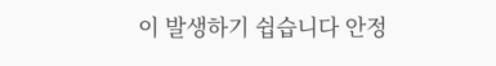이 발생하기 쉽습니다 안정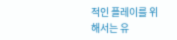적인 플레이를 위해서는 유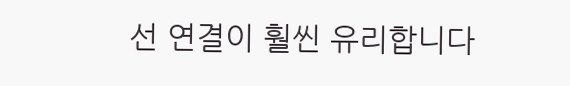선 연결이 훨씬 유리합니다